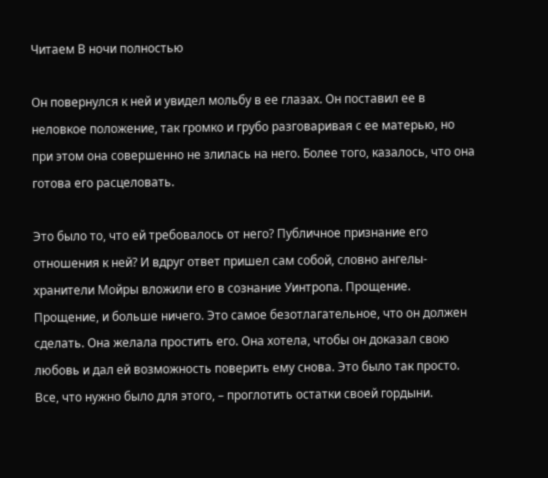Читаем В ночи полностью

Он повернулся к ней и увидел мольбу в ее глазах. Он поставил ее в неловкое положение, так громко и грубо разговаривая с ее матерью, но при этом она совершенно не злилась на него. Более того, казалось, что она готова его расцеловать.

Это было то, что ей требовалось от него? Публичное признание его отношения к ней? И вдруг ответ пришел сам собой, словно ангелы-хранители Мойры вложили его в сознание Уинтропа. Прощение. Прощение, и больше ничего. Это самое безотлагательное, что он должен сделать. Она желала простить его. Она хотела, чтобы он доказал свою любовь и дал ей возможность поверить ему снова. Это было так просто. Все, что нужно было для этого, – проглотить остатки своей гордыни.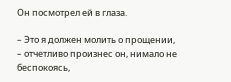Он посмотрел ей в глаза.

– Это я должен молить о прощении, – отчетливо произнес он, нимало не беспокоясь,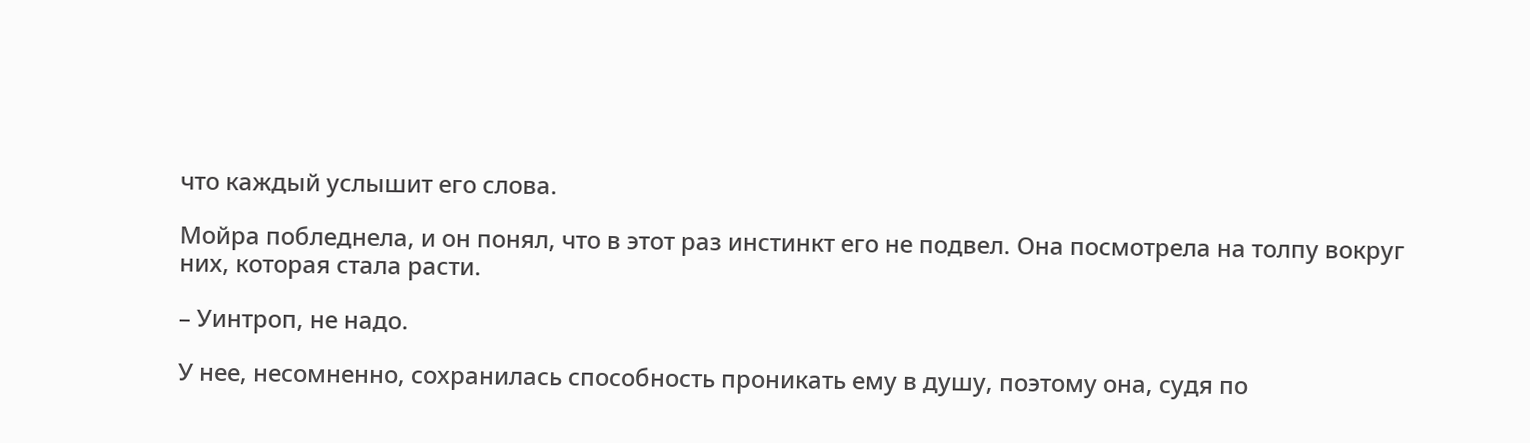что каждый услышит его слова.

Мойра побледнела, и он понял, что в этот раз инстинкт его не подвел. Она посмотрела на толпу вокруг них, которая стала расти.

– Уинтроп, не надо.

У нее, несомненно, сохранилась способность проникать ему в душу, поэтому она, судя по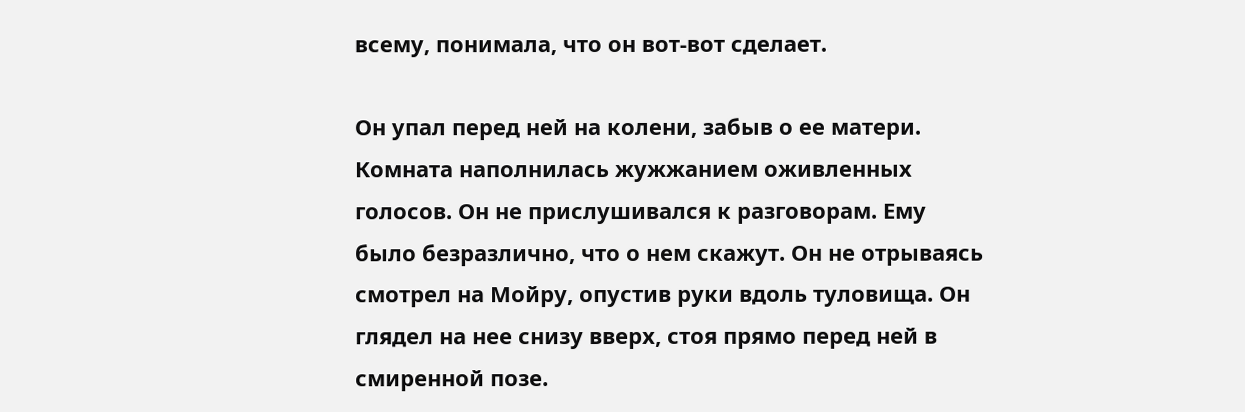всему, понимала, что он вот-вот сделает.

Он упал перед ней на колени, забыв о ее матери. Комната наполнилась жужжанием оживленных голосов. Он не прислушивался к разговорам. Ему было безразлично, что о нем скажут. Он не отрываясь смотрел на Мойру, опустив руки вдоль туловища. Он глядел на нее снизу вверх, стоя прямо перед ней в смиренной позе.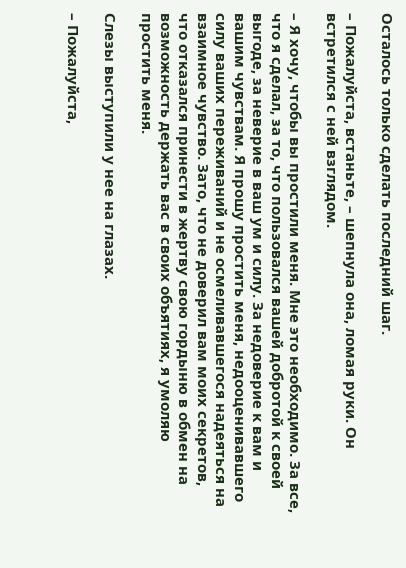Осталось только сделать последний шаг.

– Пожалуйста, встаньте, – шепнула она, ломая руки. Он встретился с ней взглядом.

– Я хочу, чтобы вы простили меня. Мне это необходимо. За все, что я сделал, за то, что пользовался вашей добротой к своей выгоде, за неверие в ваш ум и силу. За недоверие к вам и вашим чувствам. Я прошу простить меня, недооценивавшего силу ваших переживаний и не осмеливавшегося надеяться на взаимное чувство. Зато, что не доверил вам моих секретов, что отказался принести в жертву свою гордыню в обмен на возможность держать вас в своих объятиях, я умоляю простить меня.

Слезы выступили у нее на глазах.

– Пожалуйста,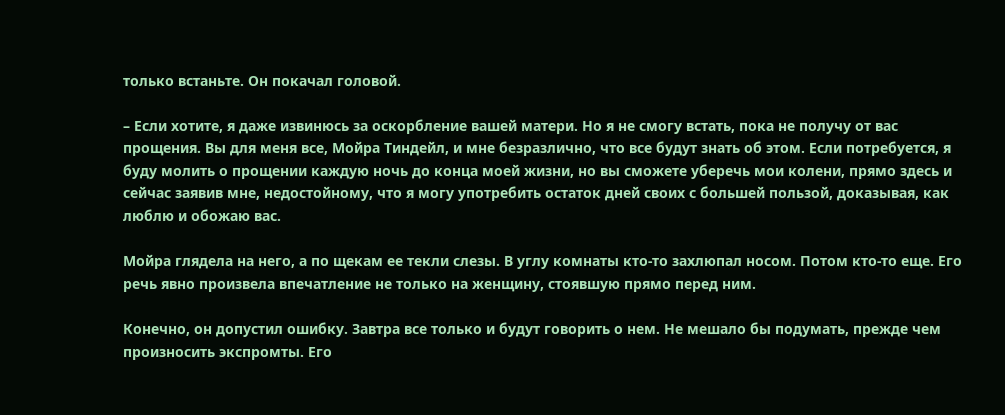только встаньте. Он покачал головой.

– Если хотите, я даже извинюсь за оскорбление вашей матери. Но я не смогу встать, пока не получу от вас прощения. Вы для меня все, Мойра Тиндейл, и мне безразлично, что все будут знать об этом. Если потребуется, я буду молить о прощении каждую ночь до конца моей жизни, но вы сможете уберечь мои колени, прямо здесь и сейчас заявив мне, недостойному, что я могу употребить остаток дней своих с большей пользой, доказывая, как люблю и обожаю вас.

Мойра глядела на него, а по щекам ее текли слезы. В углу комнаты кто-то захлюпал носом. Потом кто-то еще. Его речь явно произвела впечатление не только на женщину, стоявшую прямо перед ним.

Конечно, он допустил ошибку. Завтра все только и будут говорить о нем. Не мешало бы подумать, прежде чем произносить экспромты. Его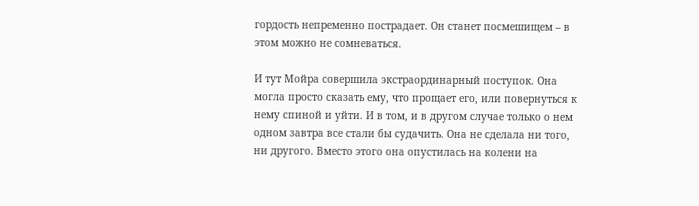гордость непременно пострадает. Он станет посмешищем – в этом можно не сомневаться.

И тут Мойра совершила экстраординарный поступок. Она могла просто сказать ему, что прощает его, или повернуться к нему спиной и уйти. И в том, и в другом случае только о нем одном завтра все стали бы судачить. Она не сделала ни того, ни другого. Вместо этого она опустилась на колени на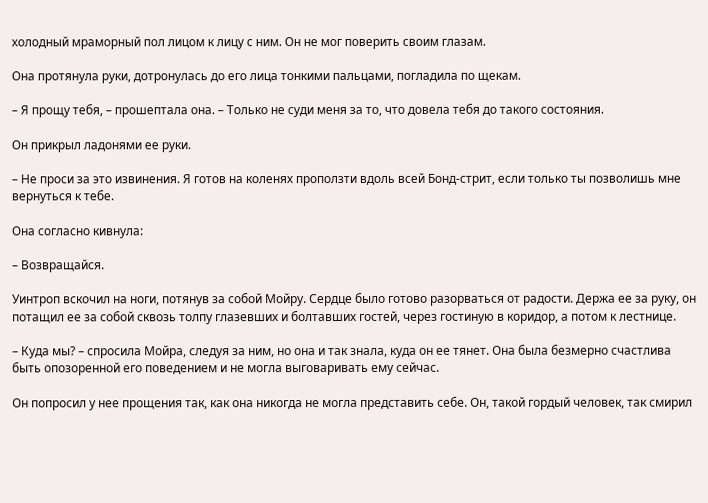холодный мраморный пол лицом к лицу с ним. Он не мог поверить своим глазам.

Она протянула руки, дотронулась до его лица тонкими пальцами, погладила по щекам.

– Я прощу тебя, – прошептала она. – Только не суди меня за то, что довела тебя до такого состояния.

Он прикрыл ладонями ее руки.

– Не проси за это извинения. Я готов на коленях проползти вдоль всей Бонд-стрит, если только ты позволишь мне вернуться к тебе.

Она согласно кивнула:

– Возвращайся.

Уинтроп вскочил на ноги, потянув за собой Мойру. Сердце было готово разорваться от радости. Держа ее за руку, он потащил ее за собой сквозь толпу глазевших и болтавших гостей, через гостиную в коридор, а потом к лестнице.

– Куда мы? – спросила Мойра, следуя за ним, но она и так знала, куда он ее тянет. Она была безмерно счастлива быть опозоренной его поведением и не могла выговаривать ему сейчас.

Он попросил у нее прощения так, как она никогда не могла представить себе. Он, такой гордый человек, так смирил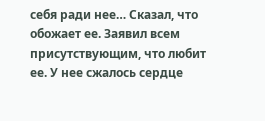себя ради нее… Сказал, что обожает ее. Заявил всем присутствующим, что любит ее. У нее сжалось сердце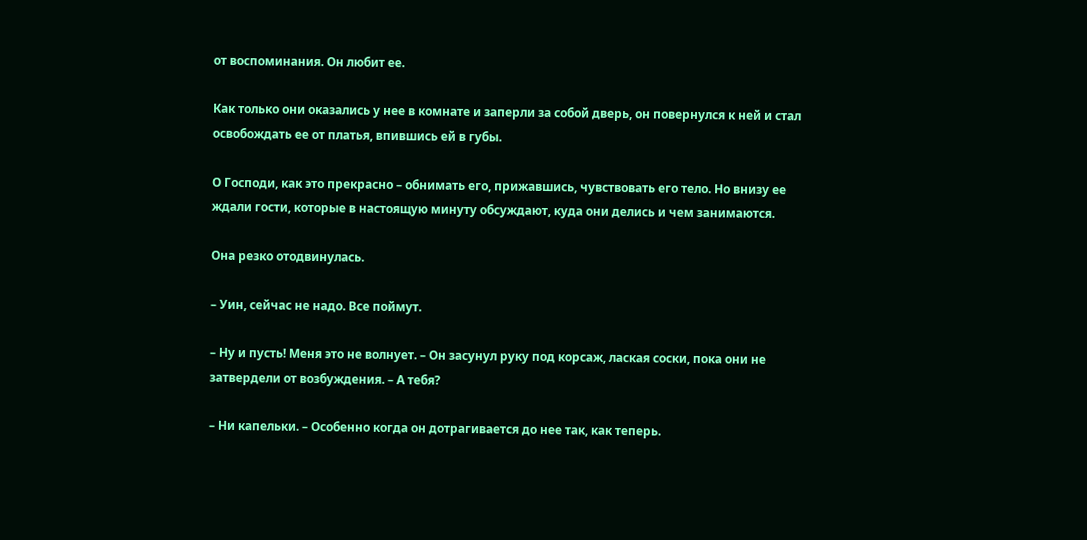от воспоминания. Он любит ее.

Как только они оказались у нее в комнате и заперли за собой дверь, он повернулся к ней и стал освобождать ее от платья, впившись ей в губы.

О Господи, как это прекрасно – обнимать его, прижавшись, чувствовать его тело. Но внизу ее ждали гости, которые в настоящую минуту обсуждают, куда они делись и чем занимаются.

Она резко отодвинулась.

– Уин, сейчас не надо. Все поймут.

– Ну и пусть! Меня это не волнует. – Он засунул руку под корсаж, лаская соски, пока они не затвердели от возбуждения. – А тебя?

– Ни капельки. – Особенно когда он дотрагивается до нее так, как теперь.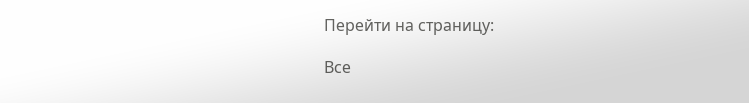Перейти на страницу:

Все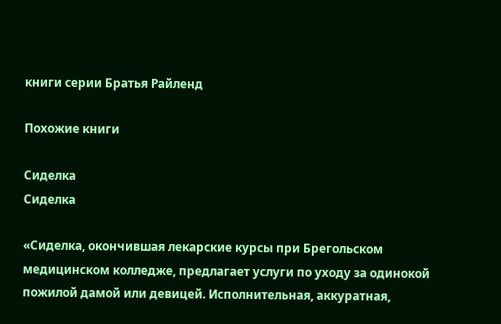книги серии Братья Райленд

Похожие книги

Сиделка
Сиделка

«Сиделка, окончившая лекарские курсы при Брегольском медицинском колледже, предлагает услуги по уходу за одинокой пожилой дамой или девицей. Исполнительная, аккуратная,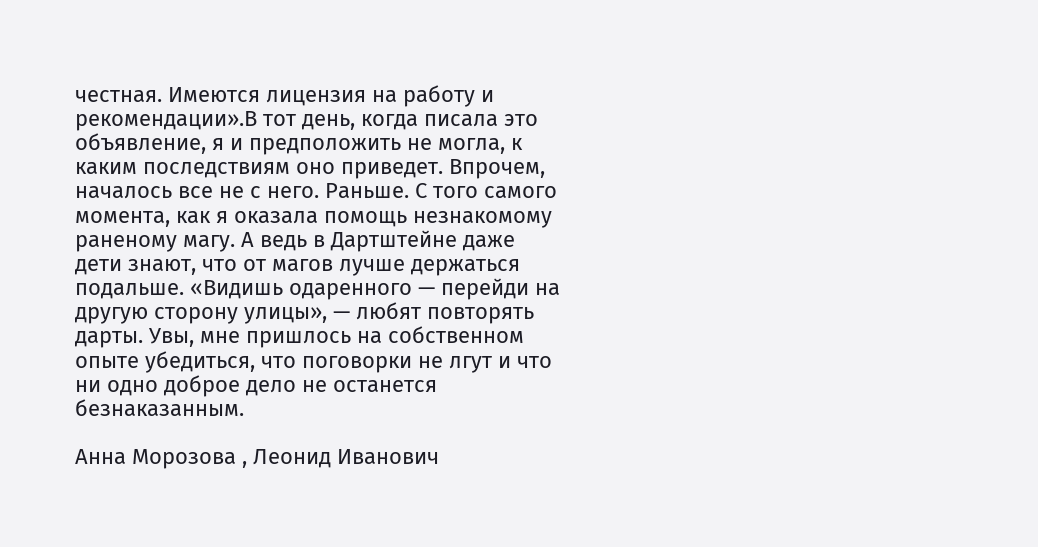честная. Имеются лицензия на работу и рекомендации».В тот день, когда писала это объявление, я и предположить не могла, к каким последствиям оно приведет. Впрочем, началось все не с него. Раньше. С того самого момента, как я оказала помощь незнакомому раненому магу. А ведь в Дартштейне даже дети знают, что от магов лучше держаться подальше. «Видишь одаренного — перейди на другую сторону улицы», — любят повторять дарты. Увы, мне пришлось на собственном опыте убедиться, что поговорки не лгут и что ни одно доброе дело не останется безнаказанным.

Анна Морозова , Леонид Иванович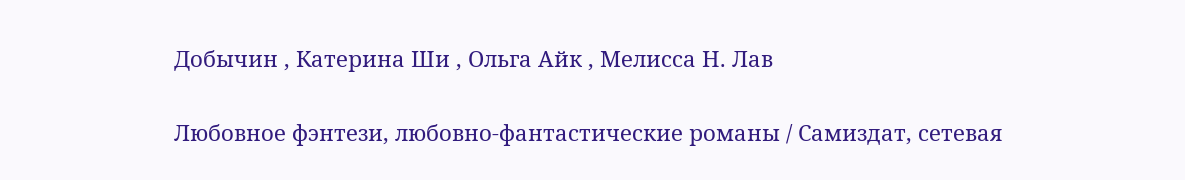Добычин , Катерина Ши , Ольга Айк , Мелисса Н. Лав

Любовное фэнтези, любовно-фантастические романы / Самиздат, сетевая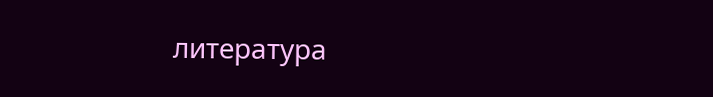литература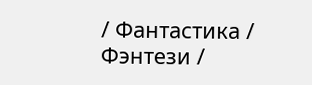/ Фантастика / Фэнтези /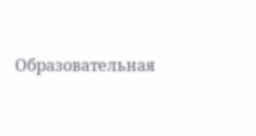Образовательная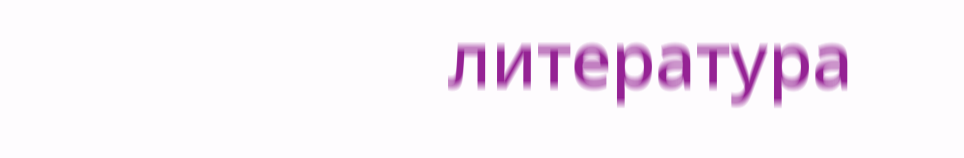литература